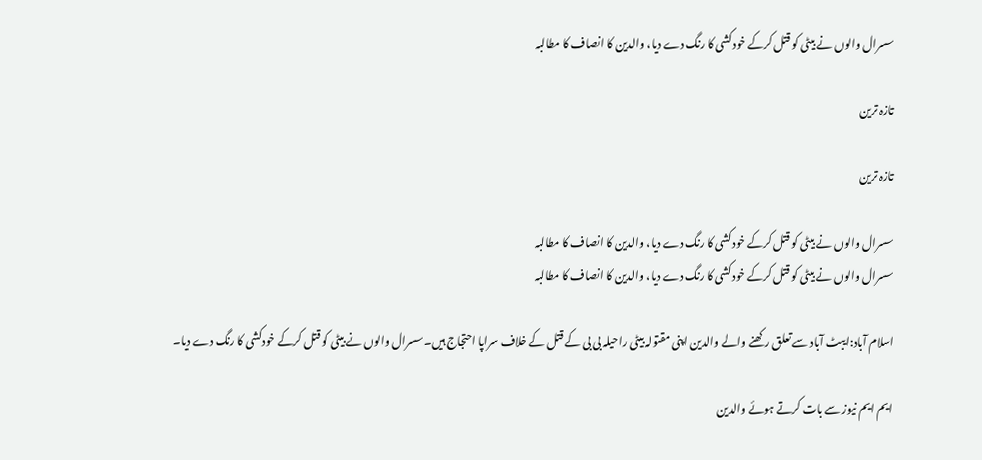سسرال والوں نے بیٹی کو قتل کرکے خودکشی کا رنگ دے دیا، والدین کا انصاف کا مطالبہ

تازہ ترین

تازہ ترین

سسرال والوں نے بیٹی کو قتل کرکے خودکشی کا رنگ دے دیا، والدین کا انصاف کا مطالبہ
سسرال والوں نے بیٹی کو قتل کرکے خودکشی کا رنگ دے دیا، والدین کا انصاف کا مطالبہ

اسلام آباد:ایبٹ آباد سے تعلق رکھنے والے والدین اپنی مقتولہ بیٹی راحیلہ بی بی کے قتل کے خلاف سراپا احتجاج ہیں۔سسرال والوں نے بیٹی کو قتل کرکے خودکشی کا رنگ دے دیا۔

ایم ایم نیوز سے بات کرتے ہوئے والدین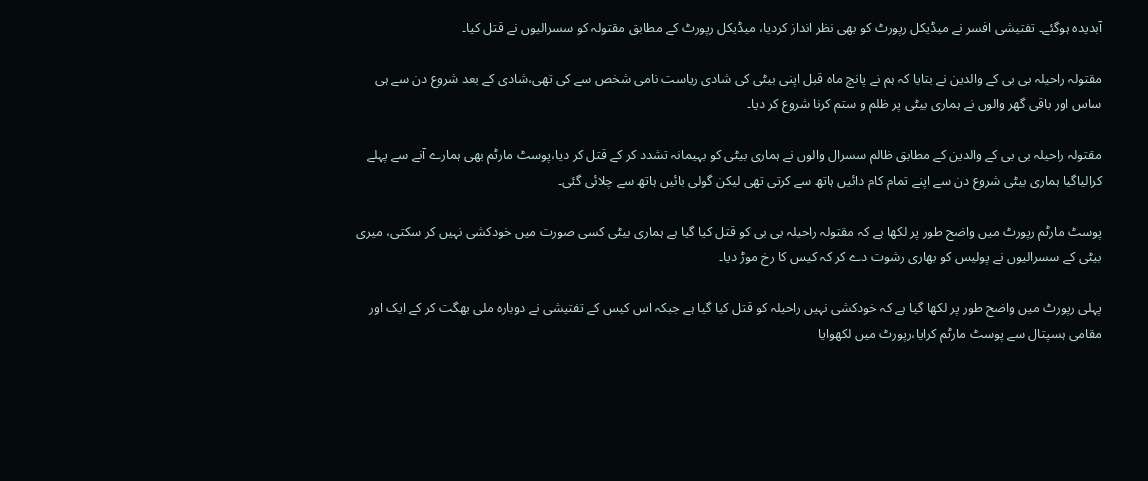آبدیدہ ہوگئے۔ تفتیشی افسر نے میڈیکل رپورٹ کو بھی نظر انداز کردیا، میڈیکل رپورٹ کے مطابق مقتولہ کو سسرالیوں نے قتل کیا۔

مقتولہ راحیلہ بی بی کے والدین نے بتایا کہ ہم نے پانچ ماہ قبل اپنی بیٹی کی شادی ریاست نامی شخص سے کی تھی،شادی کے بعد شروع دن سے ہی ساس اور باقی گھر والوں نے ہماری بیٹی پر ظلم و ستم کرنا شروع کر دیا۔

مقتولہ راحیلہ بی بی کے والدین کے مطابق ظالم سسرال والوں نے ہماری بیٹی کو بہیمانہ تشدد کر کے قتل کر دیا،پوسٹ مارٹم بھی ہمارے آنے سے پہلے کرالیاگیا ہماری بیٹی شروع دن سے اپنے تمام کام دائیں ہاتھ سے کرتی تھی لیکن گولی بائیں ہاتھ سے چلائی گئی۔

پوسٹ مارٹم رپورٹ میں واضح طور پر لکھا ہے کہ مقتولہ راحیلہ بی بی کو قتل کیا گیا ہے ہماری بیٹی کسی صورت میں خودکشی نہیں کر سکتی، میری بیٹی کے سسرالیوں نے پولیس کو بھاری رشوت دے کر کہ کیس کا رخ موڑ دیا۔

پہلی رپورٹ میں واضح طور پر لکھا گیا ہے کہ خودکشی نہیں راحیلہ کو قتل کیا گیا ہے جبکہ اس کیس کے تفتیشی نے دوبارہ ملی بھگت کر کے ایک اور مقامی ہسپتال سے پوسٹ مارٹم کرایا،رپورٹ میں لکھوایا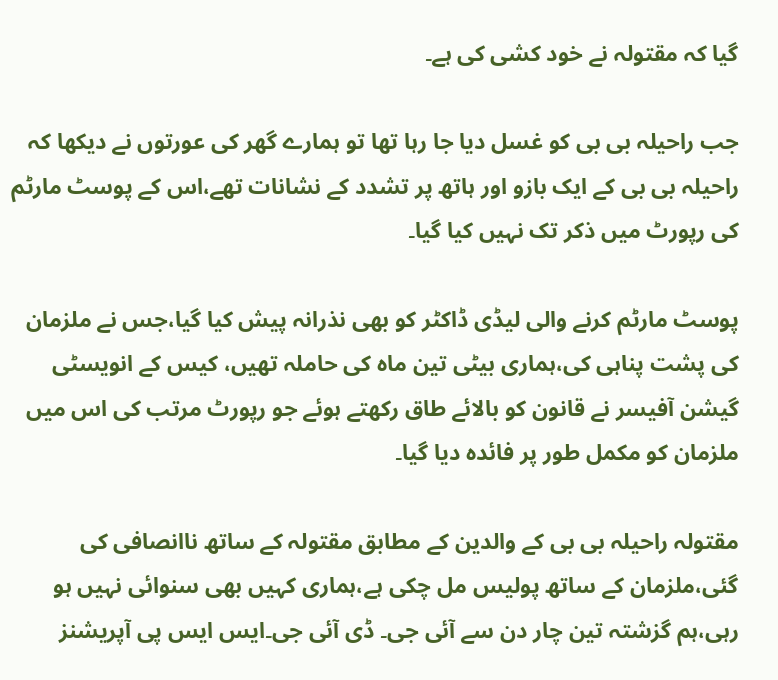گیا کہ مقتولہ نے خود کشی کی ہے۔

جب راحیلہ بی بی کو غسل دیا جا رہا تھا تو ہمارے گھر کی عورتوں نے دیکھا کہ راحیلہ بی بی کے ایک بازو اور ہاتھ پر تشدد کے نشانات تھے،اس کے پوسٹ مارٹم کی رپورٹ میں ذکر تک نہیں کیا گیا۔

پوسٹ مارٹم کرنے والی لیڈی ڈاکٹر کو بھی نذرانہ پیش کیا گیا،جس نے ملزمان کی پشت پناہی کی،ہماری بیٹی تین ماہ کی حاملہ تھیں، کیس کے انویسٹی گیشن آفیسر نے قانون کو بالائے طاق رکھتے ہوئے جو رپورٹ مرتب کی اس میں ملزمان کو مکمل طور پر فائدہ دیا گیا۔

مقتولہ راحیلہ بی بی کے والدین کے مطابق مقتولہ کے ساتھ ناانصافی کی گئی،ملزمان کے ساتھ پولیس مل چکی ہے،ہماری کہیں بھی سنوائی نہیں ہو رہی،ہم گزشتہ تین چار دن سے آئی جی۔ ڈی آئی جی۔ایس ایس پی آپریشنز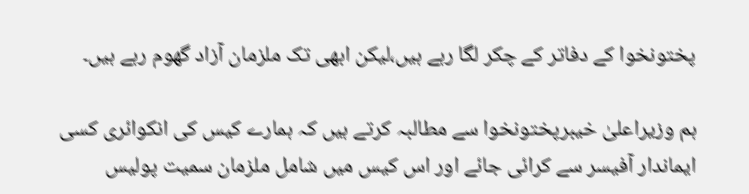پختونخوا کے دفاتر کے چکر لگا رہے ہیں،لیکن ابھی تک ملزمان آزاد گھوم رہے ہیں۔

ہم وزیراعلیٰ خیبرپختونخوا سے مطالبہ کرتے ہیں کہ ہمارے کیس کی انکوائری کسی ایماندار آفیسر سے کرائی جائے اور اس کیس میں شامل ملزمان سمیت پولیس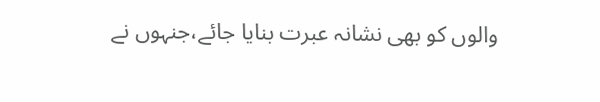والوں کو بھی نشانہ عبرت بنایا جائے،جنہوں نے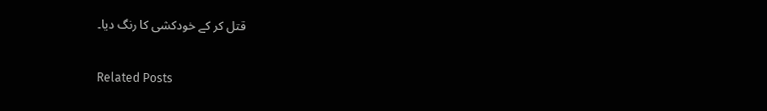قتل کر کے خودکشی کا رنگ دیا۔

Related Posts